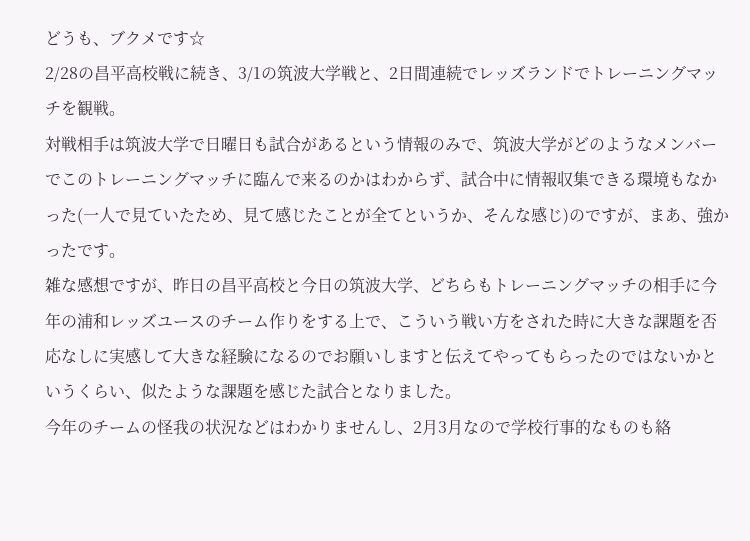どうも、ブクメです☆
2/28の昌平高校戦に続き、3/1の筑波大学戦と、2日間連続でレッズランドでトレーニングマッチを観戦。
対戦相手は筑波大学で日曜日も試合があるという情報のみで、筑波大学がどのようなメンバーでこのトレーニングマッチに臨んで来るのかはわからず、試合中に情報収集できる環境もなかった(一人で見ていたため、見て感じたことが全てというか、そんな感じ)のですが、まあ、強かったです。
雑な感想ですが、昨日の昌平高校と今日の筑波大学、どちらもトレーニングマッチの相手に今年の浦和レッズユースのチーム作りをする上で、こういう戦い方をされた時に大きな課題を否応なしに実感して大きな経験になるのでお願いしますと伝えてやってもらったのではないかというくらい、似たような課題を感じた試合となりました。
今年のチームの怪我の状況などはわかりませんし、2月3月なので学校行事的なものも絡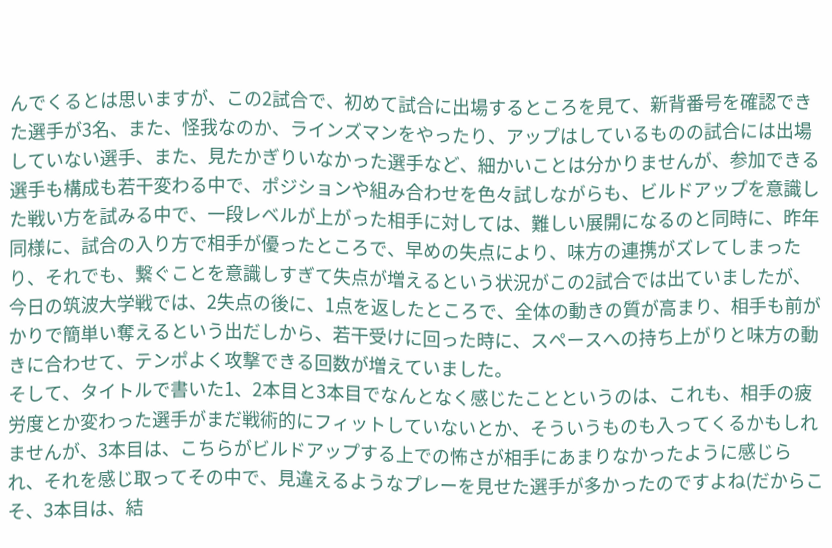んでくるとは思いますが、この2試合で、初めて試合に出場するところを見て、新背番号を確認できた選手が3名、また、怪我なのか、ラインズマンをやったり、アップはしているものの試合には出場していない選手、また、見たかぎりいなかった選手など、細かいことは分かりませんが、参加できる選手も構成も若干変わる中で、ポジションや組み合わせを色々試しながらも、ビルドアップを意識した戦い方を試みる中で、一段レベルが上がった相手に対しては、難しい展開になるのと同時に、昨年同様に、試合の入り方で相手が優ったところで、早めの失点により、味方の連携がズレてしまったり、それでも、繋ぐことを意識しすぎて失点が増えるという状況がこの2試合では出ていましたが、今日の筑波大学戦では、2失点の後に、1点を返したところで、全体の動きの質が高まり、相手も前がかりで簡単い奪えるという出だしから、若干受けに回った時に、スペースへの持ち上がりと味方の動きに合わせて、テンポよく攻撃できる回数が増えていました。
そして、タイトルで書いた1、2本目と3本目でなんとなく感じたことというのは、これも、相手の疲労度とか変わった選手がまだ戦術的にフィットしていないとか、そういうものも入ってくるかもしれませんが、3本目は、こちらがビルドアップする上での怖さが相手にあまりなかったように感じられ、それを感じ取ってその中で、見違えるようなプレーを見せた選手が多かったのですよね(だからこそ、3本目は、結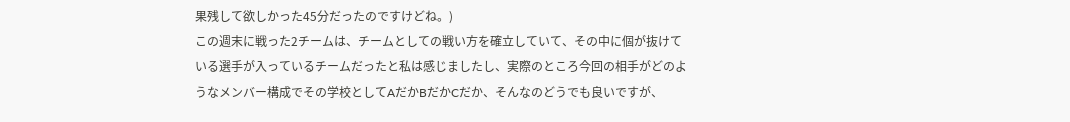果残して欲しかった45分だったのですけどね。)
この週末に戦った2チームは、チームとしての戦い方を確立していて、その中に個が抜けている選手が入っているチームだったと私は感じましたし、実際のところ今回の相手がどのようなメンバー構成でその学校としてAだかBだかCだか、そんなのどうでも良いですが、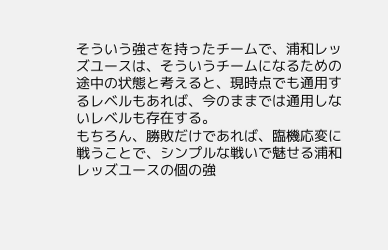そういう強さを持ったチームで、浦和レッズユースは、そういうチームになるための途中の状態と考えると、現時点でも通用するレベルもあれば、今のままでは通用しないレベルも存在する。
もちろん、勝敗だけであれば、臨機応変に戦うことで、シンプルな戦いで魅せる浦和レッズユースの個の強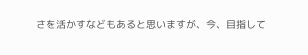さを活かすなどもあると思いますが、今、目指して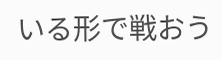いる形で戦おう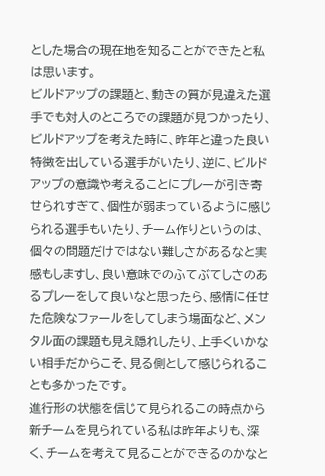とした場合の現在地を知ることができたと私は思います。
ビルドアップの課題と、動きの質が見違えた選手でも対人のところでの課題が見つかったり、ビルドアップを考えた時に、昨年と違った良い特徴を出している選手がいたり、逆に、ビルドアップの意識や考えることにプレーが引き寄せられすぎて、個性が弱まっているように感じられる選手もいたり、チーム作りというのは、個々の問題だけではない難しさがあるなと実感もしますし、良い意味でのふてぶてしさのあるプレーをして良いなと思ったら、感情に任せた危険なファールをしてしまう場面など、メンタル面の課題も見え隠れしたり、上手くいかない相手だからこそ、見る側として感じられることも多かったです。
進行形の状態を信じて見られるこの時点から新チームを見られている私は昨年よりも、深く、チームを考えて見ることができるのかなと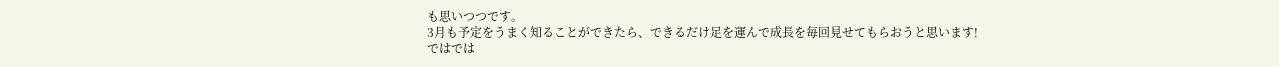も思いつつです。
3月も予定をうまく知ることができたら、できるだけ足を運んで成長を毎回見せてもらおうと思います!
ではでは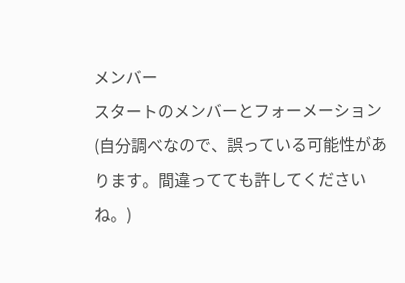メンバー
スタートのメンバーとフォーメーション(自分調べなので、誤っている可能性があります。間違ってても許してくださいね。)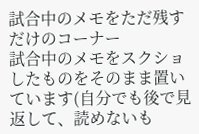試合中のメモをただ残すだけのコーナー
試合中のメモをスクショしたものをそのまま置いています(自分でも後で見返して、読めないも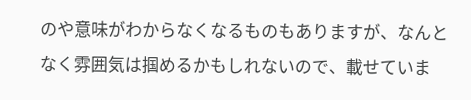のや意味がわからなくなるものもありますが、なんとなく雰囲気は掴めるかもしれないので、載せていま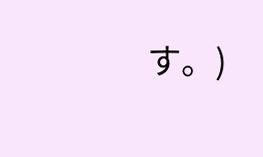す。)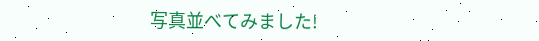写真並べてみました!